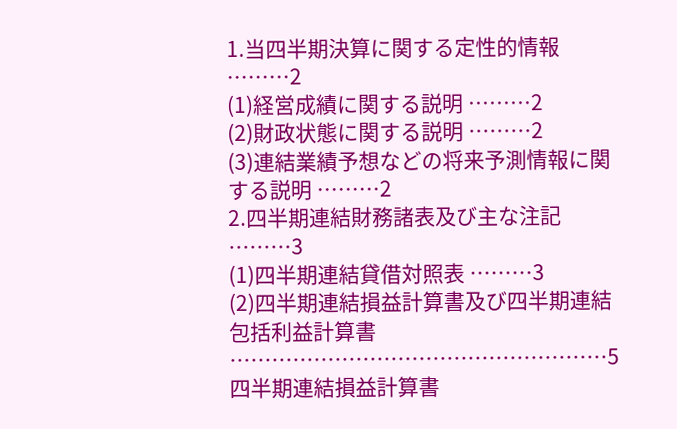1.当四半期決算に関する定性的情報 ………2
(1)経営成績に関する説明 ………2
(2)財政状態に関する説明 ………2
(3)連結業績予想などの将来予測情報に関する説明 ………2
2.四半期連結財務諸表及び主な注記 ………3
(1)四半期連結貸借対照表 ………3
(2)四半期連結損益計算書及び四半期連結包括利益計算書 ………………………………………………5
四半期連結損益計算書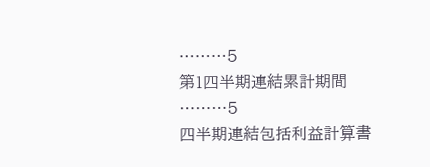………5
第1四半期連結累計期間 ………5
四半期連結包括利益計算書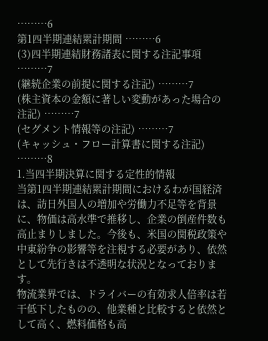………6
第1四半期連結累計期間 ………6
(3)四半期連結財務諸表に関する注記事項 ………7
(継続企業の前提に関する注記) ………7
(株主資本の金額に著しい変動があった場合の注記) ………7
(セグメント情報等の注記) ………7
(キャッシュ・フロー計算書に関する注記) ………8
1.当四半期決算に関する定性的情報
当第1四半期連結累計期間におけるわが国経済は、訪日外国人の増加や労働力不足等を背景に、物価は高水準で推移し、企業の倒産件数も高止まりしました。今後も、米国の関税政策や中東紛争の影響等を注視する必要があり、依然として先行きは不透明な状況となっております。
物流業界では、ドライバーの有効求人倍率は若干低下したものの、他業種と比較すると依然として高く、燃料価格も高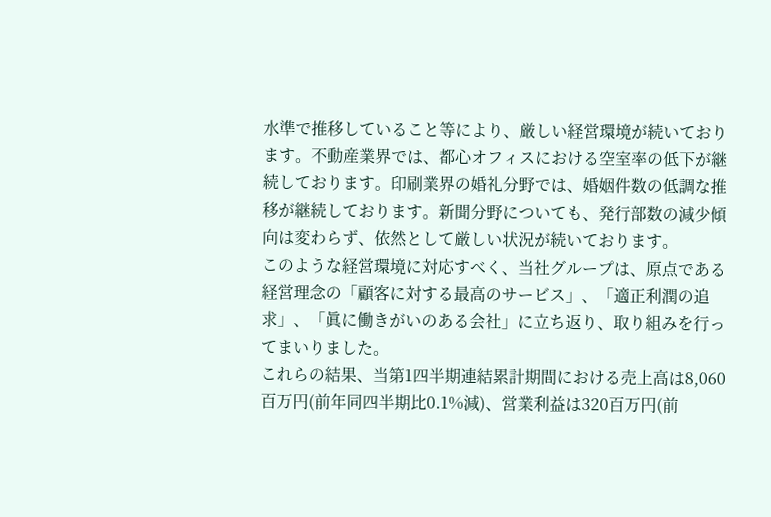水準で推移していること等により、厳しい経営環境が続いております。不動産業界では、都心オフィスにおける空室率の低下が継続しております。印刷業界の婚礼分野では、婚姻件数の低調な推移が継続しております。新聞分野についても、発行部数の減少傾向は変わらず、依然として厳しい状況が続いております。
このような経営環境に対応すべく、当社グループは、原点である経営理念の「顧客に対する最高のサービス」、「適正利潤の追求」、「眞に働きがいのある会社」に立ち返り、取り組みを行ってまいりました。
これらの結果、当第1四半期連結累計期間における売上高は8,060百万円(前年同四半期比0.1%減)、営業利益は320百万円(前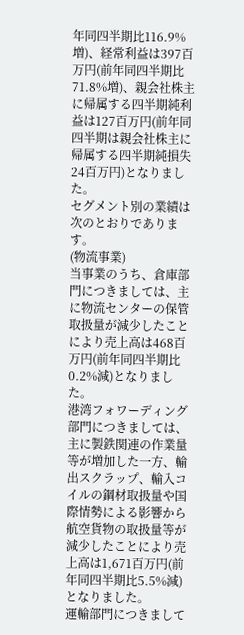年同四半期比116.9%増)、経常利益は397百万円(前年同四半期比71.8%増)、親会社株主に帰属する四半期純利益は127百万円(前年同四半期は親会社株主に帰属する四半期純損失24百万円)となりました。
セグメント別の業績は次のとおりであります。
(物流事業)
当事業のうち、倉庫部門につきましては、主に物流センターの保管取扱量が減少したことにより売上高は468百万円(前年同四半期比0.2%減)となりました。
港湾フォワーディング部門につきましては、主に製鉄関連の作業量等が増加した一方、輸出スクラップ、輸入コイルの鋼材取扱量や国際情勢による影響から航空貨物の取扱量等が減少したことにより売上高は1,671百万円(前年同四半期比5.5%減)となりました。
運輸部門につきまして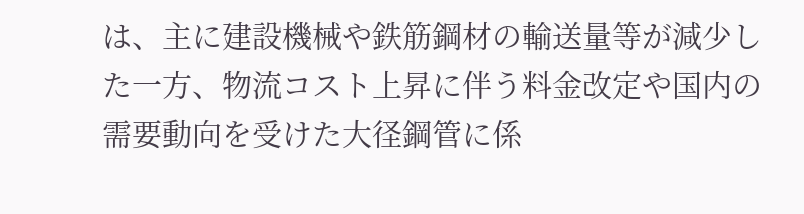は、主に建設機械や鉄筋鋼材の輸送量等が減少した一方、物流コスト上昇に伴う料金改定や国内の需要動向を受けた大径鋼管に係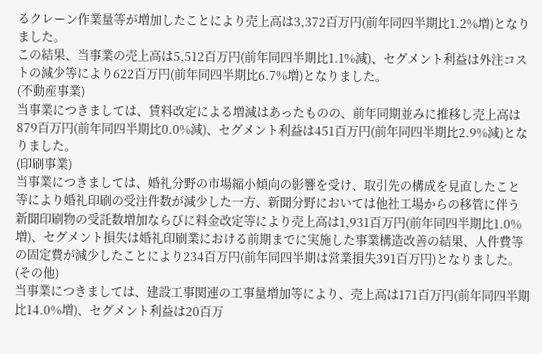るクレーン作業量等が増加したことにより売上高は3,372百万円(前年同四半期比1.2%増)となりました。
この結果、当事業の売上高は5,512百万円(前年同四半期比1.1%減)、セグメント利益は外注コストの減少等により622百万円(前年同四半期比6.7%増)となりました。
(不動産事業)
当事業につきましては、賃料改定による増減はあったものの、前年同期並みに推移し売上高は879百万円(前年同四半期比0.0%減)、セグメント利益は451百万円(前年同四半期比2.9%減)となりました。
(印刷事業)
当事業につきましては、婚礼分野の市場縮小傾向の影響を受け、取引先の構成を見直したこと等により婚礼印刷の受注件数が減少した一方、新聞分野においては他社工場からの移管に伴う新聞印刷物の受託数増加ならびに料金改定等により売上高は1,931百万円(前年同四半期比1.0%増)、セグメント損失は婚礼印刷業における前期までに実施した事業構造改善の結果、人件費等の固定費が減少したことにより234百万円(前年同四半期は営業損失391百万円)となりました。
(その他)
当事業につきましては、建設工事関連の工事量増加等により、売上高は171百万円(前年同四半期比14.0%増)、セグメント利益は20百万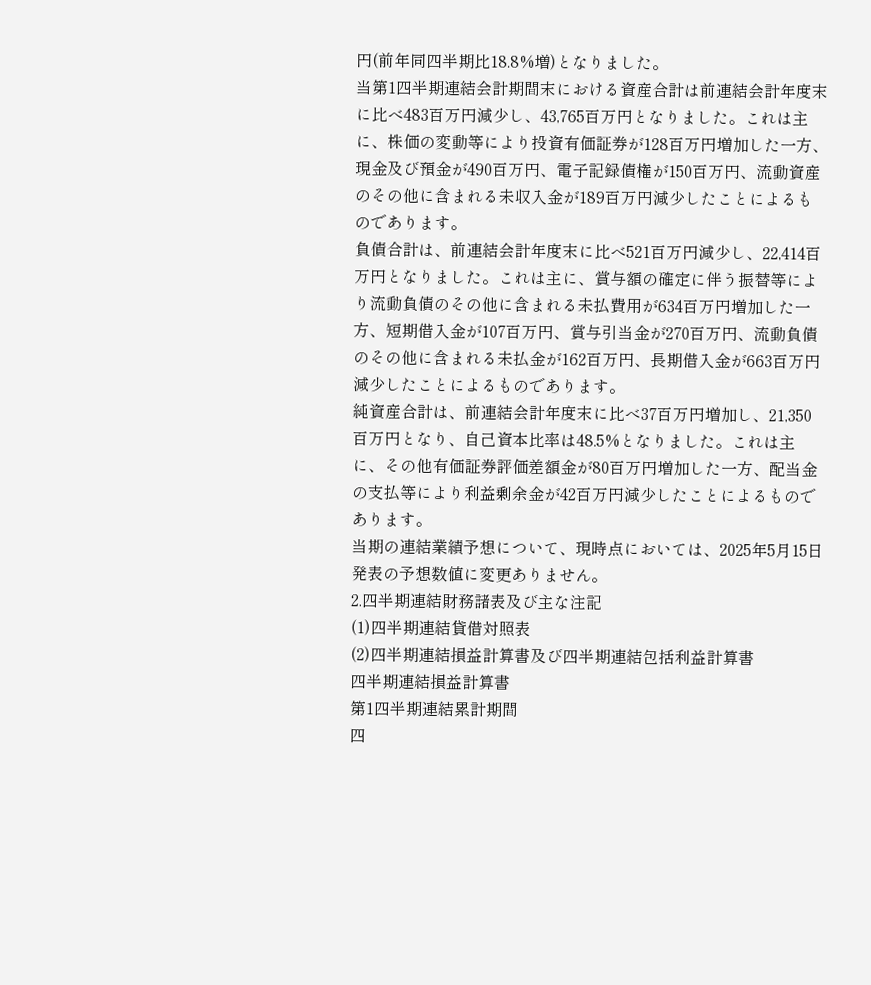円(前年同四半期比18.8%増)となりました。
当第1四半期連結会計期間末における資産合計は前連結会計年度末に比べ483百万円減少し、43,765百万円となりました。これは主に、株価の変動等により投資有価証券が128百万円増加した一方、現金及び預金が490百万円、電子記録債権が150百万円、流動資産のその他に含まれる未収入金が189百万円減少したことによるものであります。
負債合計は、前連結会計年度末に比べ521百万円減少し、22,414百万円となりました。これは主に、賞与額の確定に伴う振替等により流動負債のその他に含まれる未払費用が634百万円増加した一方、短期借入金が107百万円、賞与引当金が270百万円、流動負債のその他に含まれる未払金が162百万円、長期借入金が663百万円減少したことによるものであります。
純資産合計は、前連結会計年度末に比べ37百万円増加し、21,350百万円となり、自己資本比率は48.5%となりました。これは主に、その他有価証券評価差額金が80百万円増加した一方、配当金の支払等により利益剰余金が42百万円減少したことによるものであります。
当期の連結業績予想について、現時点においては、2025年5月15日発表の予想数値に変更ありません。
2.四半期連結財務諸表及び主な注記
(1)四半期連結貸借対照表
(2)四半期連結損益計算書及び四半期連結包括利益計算書
四半期連結損益計算書
第1四半期連結累計期間
四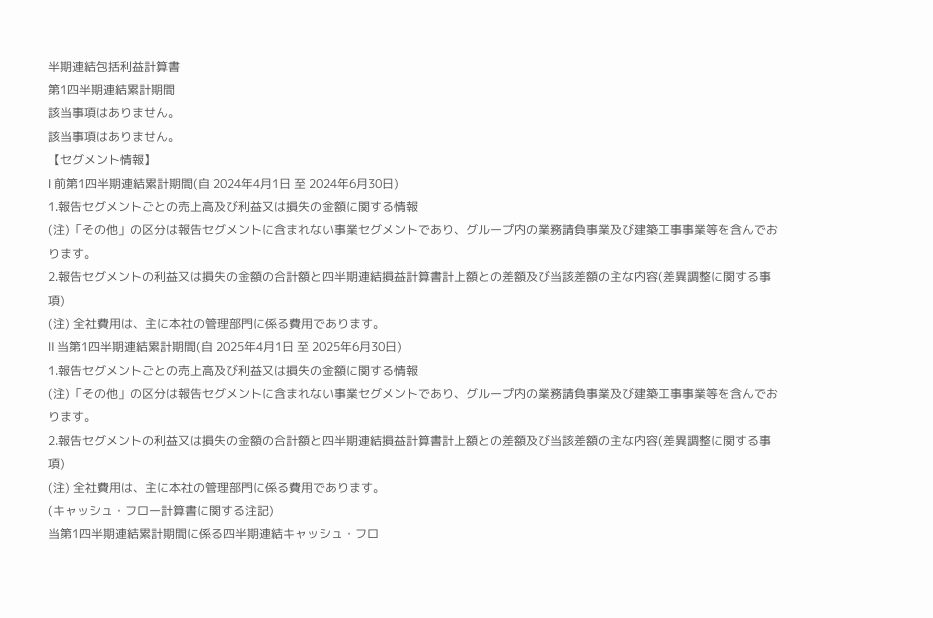半期連結包括利益計算書
第1四半期連結累計期間
該当事項はありません。
該当事項はありません。
【セグメント情報】
Ⅰ 前第1四半期連結累計期間(自 2024年4月1日 至 2024年6月30日)
1.報告セグメントごとの売上高及び利益又は損失の金額に関する情報
(注)「その他」の区分は報告セグメントに含まれない事業セグメントであり、グループ内の業務請負事業及び建築工事事業等を含んでおります。
2.報告セグメントの利益又は損失の金額の合計額と四半期連結損益計算書計上額との差額及び当該差額の主な内容(差異調整に関する事項)
(注) 全社費用は、主に本社の管理部門に係る費用であります。
Ⅱ 当第1四半期連結累計期間(自 2025年4月1日 至 2025年6月30日)
1.報告セグメントごとの売上高及び利益又は損失の金額に関する情報
(注)「その他」の区分は報告セグメントに含まれない事業セグメントであり、グループ内の業務請負事業及び建築工事事業等を含んでおります。
2.報告セグメントの利益又は損失の金額の合計額と四半期連結損益計算書計上額との差額及び当該差額の主な内容(差異調整に関する事項)
(注) 全社費用は、主に本社の管理部門に係る費用であります。
(キャッシュ・フロー計算書に関する注記)
当第1四半期連結累計期間に係る四半期連結キャッシュ・フロ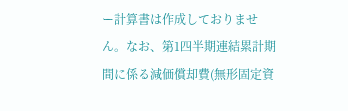ー計算書は作成しておりません。なお、第1四半期連結累計期間に係る減価償却費(無形固定資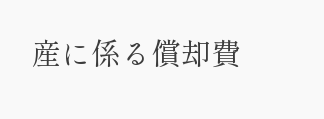産に係る償却費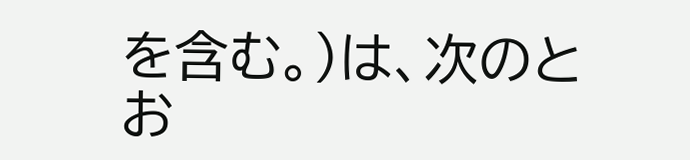を含む。)は、次のとお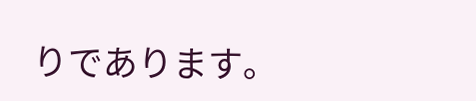りであります。